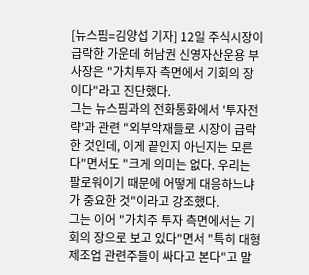[뉴스핌=김양섭 기자] 12일 주식시장이 급락한 가운데 허남권 신영자산운용 부사장은 "가치투자 측면에서 기회의 장이다"라고 진단했다.
그는 뉴스핌과의 전화통화에서 '투자전략'과 관련 "외부악재들로 시장이 급락한 것인데, 이게 끝인지 아닌지는 모른다"면서도 "크게 의미는 없다. 우리는 팔로워이기 때문에 어떻게 대응하느냐가 중요한 것"이라고 강조했다.
그는 이어 "가치주 투자 측면에서는 기회의 장으로 보고 있다"면서 "특히 대형 제조업 관련주들이 싸다고 본다"고 말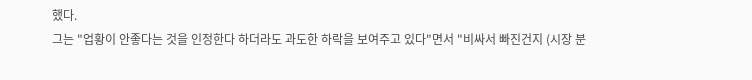했다.
그는 "업황이 안좋다는 것을 인정한다 하더라도 과도한 하락을 보여주고 있다"면서 "비싸서 빠진건지 (시장 분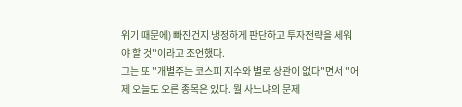위기 때문에) 빠진건지 냉정하게 판단하고 투자전략을 세워야 할 것"이라고 조언했다.
그는 또 "개별주는 코스피 지수와 별로 상관이 없다"면서 "어제 오늘도 오른 종목은 있다. 뭘 사느냐의 문제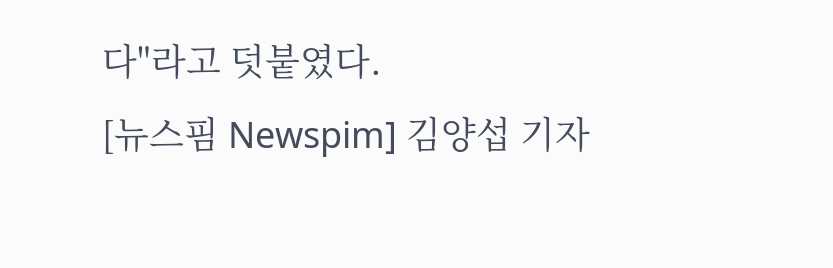다"라고 덧붙였다.
[뉴스핌 Newspim] 김양섭 기자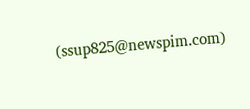(ssup825@newspim.com)